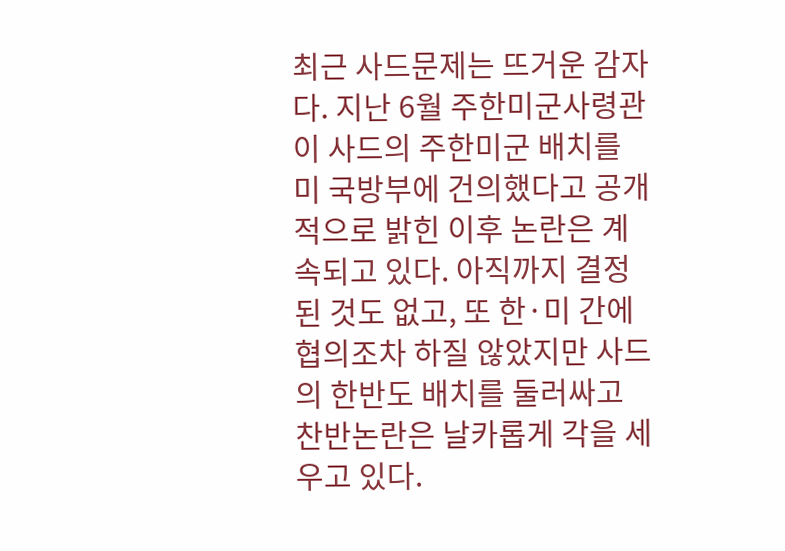최근 사드문제는 뜨거운 감자다. 지난 6월 주한미군사령관이 사드의 주한미군 배치를 미 국방부에 건의했다고 공개적으로 밝힌 이후 논란은 계속되고 있다. 아직까지 결정된 것도 없고, 또 한·미 간에 협의조차 하질 않았지만 사드의 한반도 배치를 둘러싸고 찬반논란은 날카롭게 각을 세우고 있다.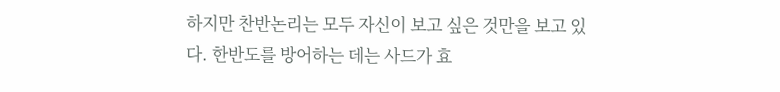하지만 찬반논리는 모두 자신이 보고 싶은 것만을 보고 있다. 한반도를 방어하는 데는 사드가 효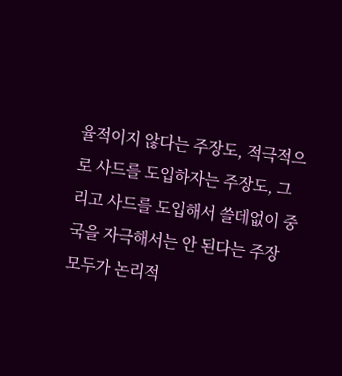율적이지 않다는 주장도, 적극적으로 사드를 도입하자는 주장도, 그리고 사드를 도입해서 쓸데없이 중국을 자극해서는 안 된다는 주장 모두가 논리적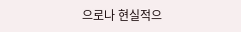으로나 현실적으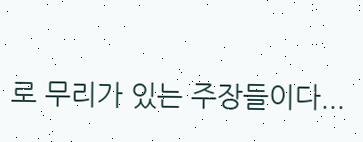로 무리가 있는 주장들이다...